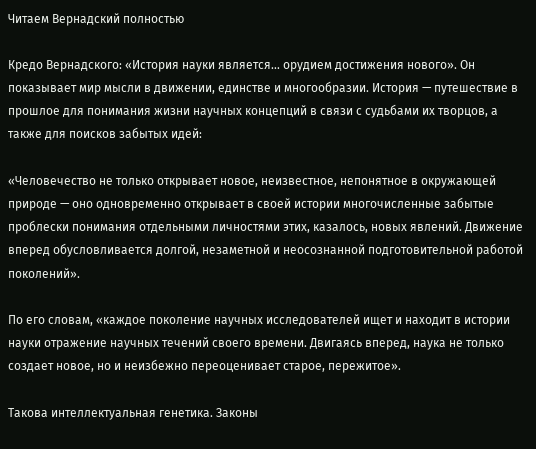Читаем Вернадский полностью

Кредо Вернадского: «История науки является… орудием достижения нового». Он показывает мир мысли в движении, единстве и многообразии. История — путешествие в прошлое для понимания жизни научных концепций в связи с судьбами их творцов, а также для поисков забытых идей:

«Человечество не только открывает новое, неизвестное, непонятное в окружающей природе — оно одновременно открывает в своей истории многочисленные забытые проблески понимания отдельными личностями этих, казалось, новых явлений. Движение вперед обусловливается долгой, незаметной и неосознанной подготовительной работой поколений».

По его словам, «каждое поколение научных исследователей ищет и находит в истории науки отражение научных течений своего времени. Двигаясь вперед, наука не только создает новое, но и неизбежно переоценивает старое, пережитое».

Такова интеллектуальная генетика. Законы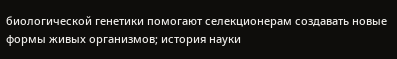биологической генетики помогают селекционерам создавать новые формы живых организмов; история науки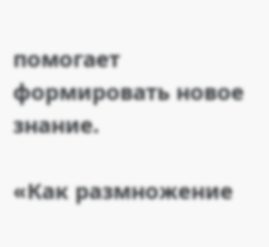помогает формировать новое знание.

«Как размножение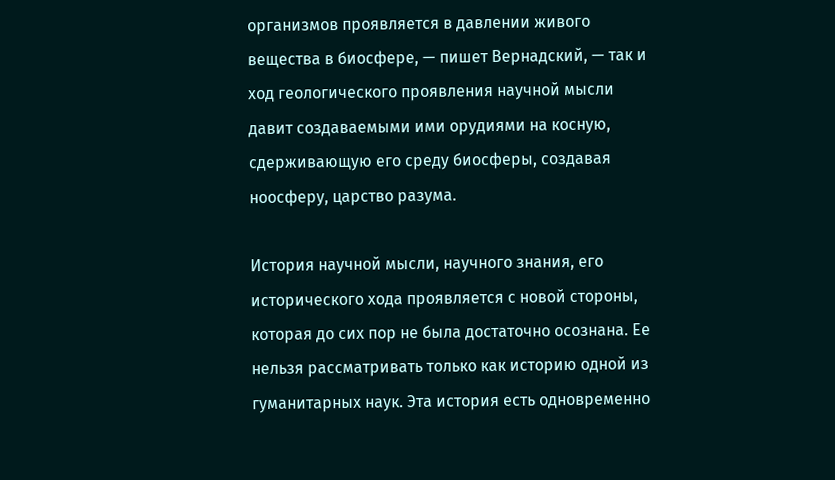организмов проявляется в давлении живого вещества в биосфере, — пишет Вернадский, — так и ход геологического проявления научной мысли давит создаваемыми ими орудиями на косную, сдерживающую его среду биосферы, создавая ноосферу, царство разума.

История научной мысли, научного знания, его исторического хода проявляется с новой стороны, которая до сих пор не была достаточно осознана. Ее нельзя рассматривать только как историю одной из гуманитарных наук. Эта история есть одновременно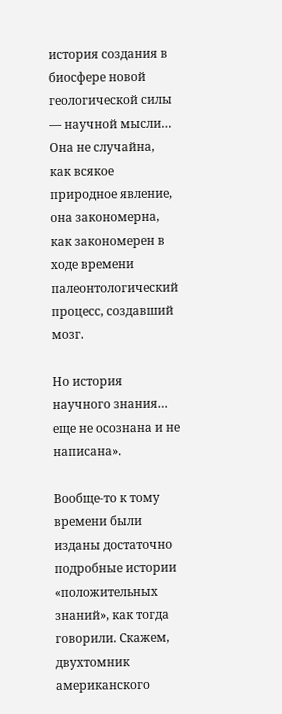история создания в биосфере новой геологической силы — научной мысли… Она не случайна, как всякое природное явление, она закономерна, как закономерен в ходе времени палеонтологический процесс, создавший мозг.

Но история научного знания… еще не осознана и не написана».

Вообще-то к тому времени были изданы достаточно подробные истории «положительных знаний», как тогда говорили. Скажем, двухтомник американского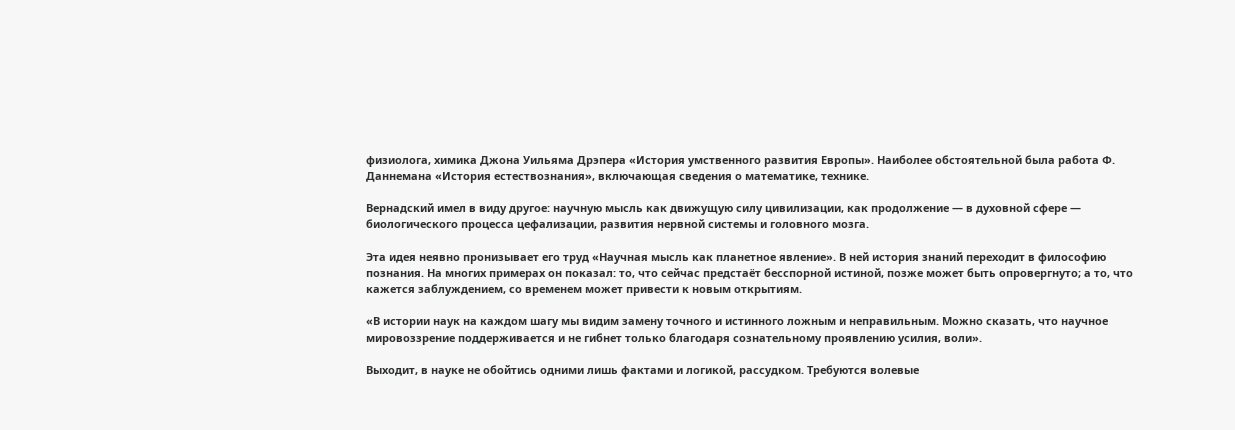физиолога, химика Джона Уильяма Дрэпера «История умственного развития Европы». Наиболее обстоятельной была работа Ф. Даннемана «История естествознания», включающая сведения о математике, технике.

Вернадский имел в виду другое: научную мысль как движущую силу цивилизации, как продолжение — в духовной сфере — биологического процесса цефализации, развития нервной системы и головного мозга.

Эта идея неявно пронизывает его труд «Научная мысль как планетное явление». В ней история знаний переходит в философию познания. На многих примерах он показал: то, что сейчас предстаёт бесспорной истиной, позже может быть опровергнуто; а то, что кажется заблуждением, со временем может привести к новым открытиям.

«В истории наук на каждом шагу мы видим замену точного и истинного ложным и неправильным. Можно сказать, что научное мировоззрение поддерживается и не гибнет только благодаря сознательному проявлению усилия, воли».

Выходит, в науке не обойтись одними лишь фактами и логикой, рассудком. Требуются волевые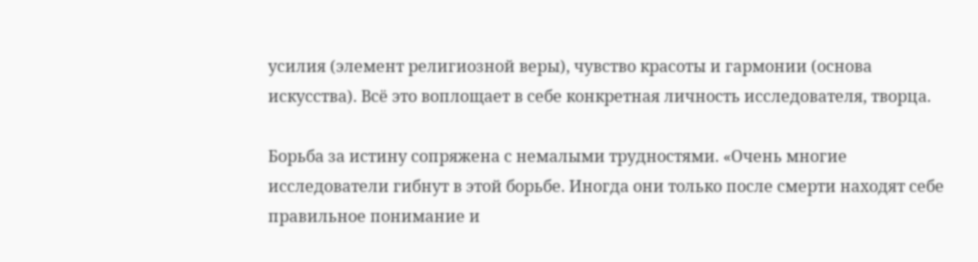усилия (элемент религиозной веры), чувство красоты и гармонии (основа искусства). Всё это воплощает в себе конкретная личность исследователя, творца.

Борьба за истину сопряжена с немалыми трудностями. «Очень многие исследователи гибнут в этой борьбе. Иногда они только после смерти находят себе правильное понимание и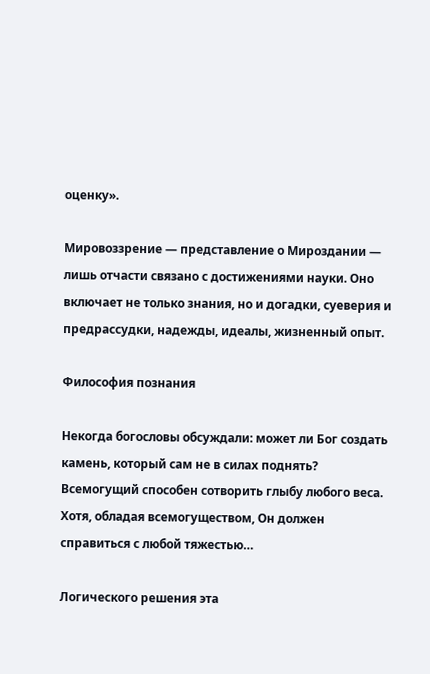оценку».

Мировоззрение — представление о Мироздании — лишь отчасти связано с достижениями науки. Оно включает не только знания, но и догадки, суеверия и предрассудки, надежды, идеалы, жизненный опыт.

Философия познания

Некогда богословы обсуждали: может ли Бог создать камень, который сам не в силах поднять? Всемогущий способен сотворить глыбу любого веса. Хотя, обладая всемогуществом, Он должен справиться с любой тяжестью…

Логического решения эта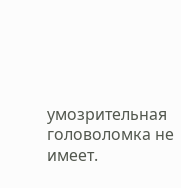умозрительная головоломка не имеет.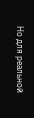Но для реальной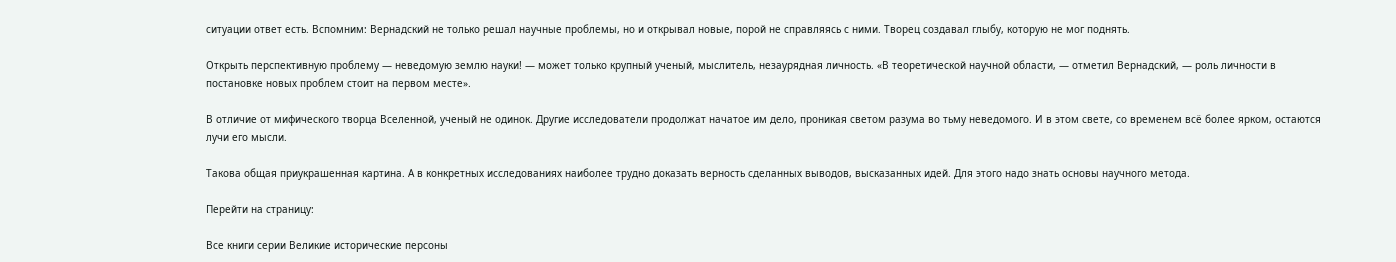ситуации ответ есть. Вспомним: Вернадский не только решал научные проблемы, но и открывал новые, порой не справляясь с ними. Творец создавал глыбу, которую не мог поднять.

Открыть перспективную проблему — неведомую землю науки! — может только крупный ученый, мыслитель, незаурядная личность. «В теоретической научной области, — отметил Вернадский, — роль личности в постановке новых проблем стоит на первом месте».

В отличие от мифического творца Вселенной, ученый не одинок. Другие исследователи продолжат начатое им дело, проникая светом разума во тьму неведомого. И в этом свете, со временем всё более ярком, остаются лучи его мысли.

Такова общая приукрашенная картина. А в конкретных исследованиях наиболее трудно доказать верность сделанных выводов, высказанных идей. Для этого надо знать основы научного метода.

Перейти на страницу:

Все книги серии Великие исторические персоны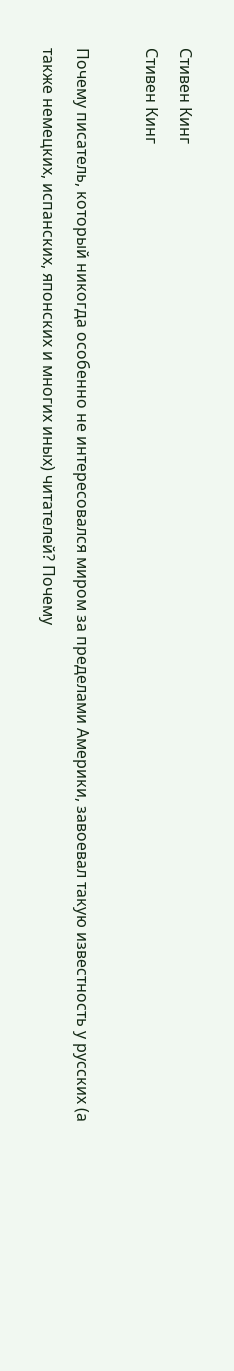Стивен Кинг
Стивен Кинг

Почему писатель, который никогда особенно не интересовался миром за пределами Америки, завоевал такую известность у русских (а также немецких, испанских, японских и многих иных) читателей? Почему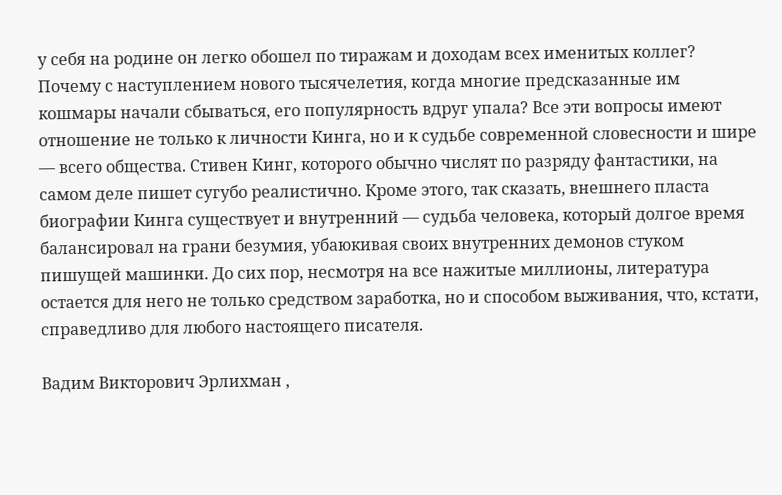у себя на родине он легко обошел по тиражам и доходам всех именитых коллег? Почему с наступлением нового тысячелетия, когда многие предсказанные им кошмары начали сбываться, его популярность вдруг упала? Все эти вопросы имеют отношение не только к личности Кинга, но и к судьбе современной словесности и шире — всего общества. Стивен Кинг, которого обычно числят по разряду фантастики, на самом деле пишет сугубо реалистично. Кроме этого, так сказать, внешнего пласта биографии Кинга существует и внутренний — судьба человека, который долгое время балансировал на грани безумия, убаюкивая своих внутренних демонов стуком пишущей машинки. До сих пор, несмотря на все нажитые миллионы, литература остается для него не только средством заработка, но и способом выживания, что, кстати, справедливо для любого настоящего писателя.

Вадим Викторович Эрлихман ,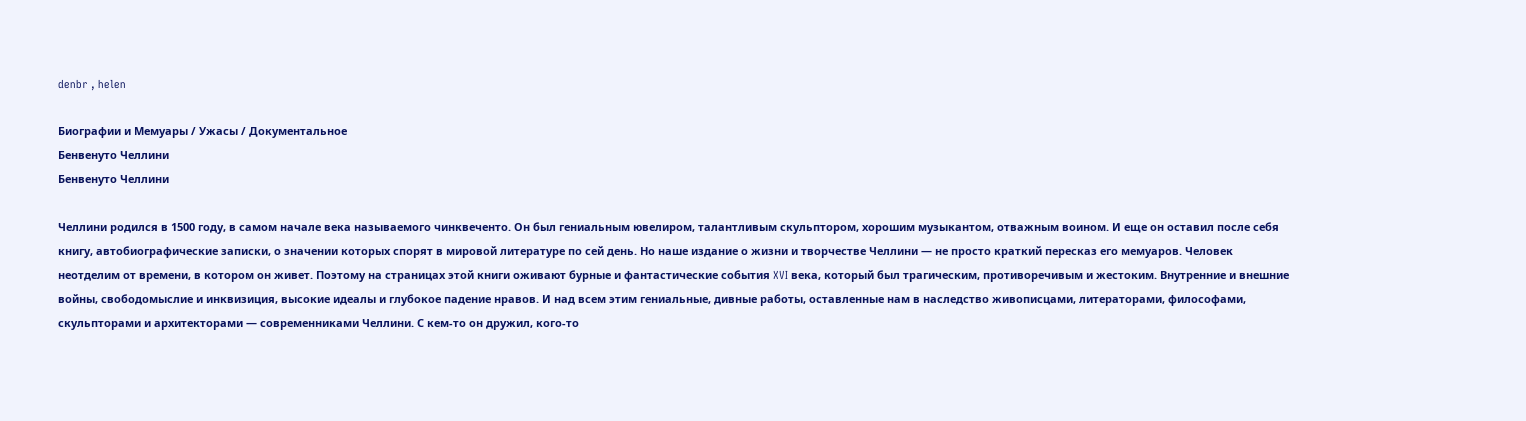denbr , helen

Биографии и Мемуары / Ужасы / Документальное
Бенвенуто Челлини
Бенвенуто Челлини

Челлини родился в 1500 году, в самом начале века называемого чинквеченто. Он был гениальным ювелиром, талантливым скульптором, хорошим музыкантом, отважным воином. И еще он оставил после себя книгу, автобиографические записки, о значении которых спорят в мировой литературе по сей день. Но наше издание о жизни и творчестве Челлини — не просто краткий пересказ его мемуаров. Человек неотделим от времени, в котором он живет. Поэтому на страницах этой книги оживают бурные и фантастические события XVI века, который был трагическим, противоречивым и жестоким. Внутренние и внешние войны, свободомыслие и инквизиция, высокие идеалы и глубокое падение нравов. И над всем этим гениальные, дивные работы, оставленные нам в наследство живописцами, литераторами, философами, скульпторами и архитекторами — современниками Челлини. С кем-то он дружил, кого-то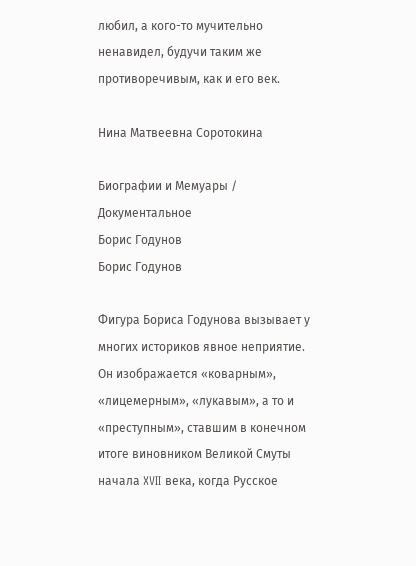любил, а кого-то мучительно ненавидел, будучи таким же противоречивым, как и его век.

Нина Матвеевна Соротокина

Биографии и Мемуары / Документальное
Борис Годунов
Борис Годунов

Фигура Бориса Годунова вызывает у многих историков явное неприятие. Он изображается «коварным», «лицемерным», «лукавым», а то и «преступным», ставшим в конечном итоге виновником Великой Смуты начала XVII века, когда Русское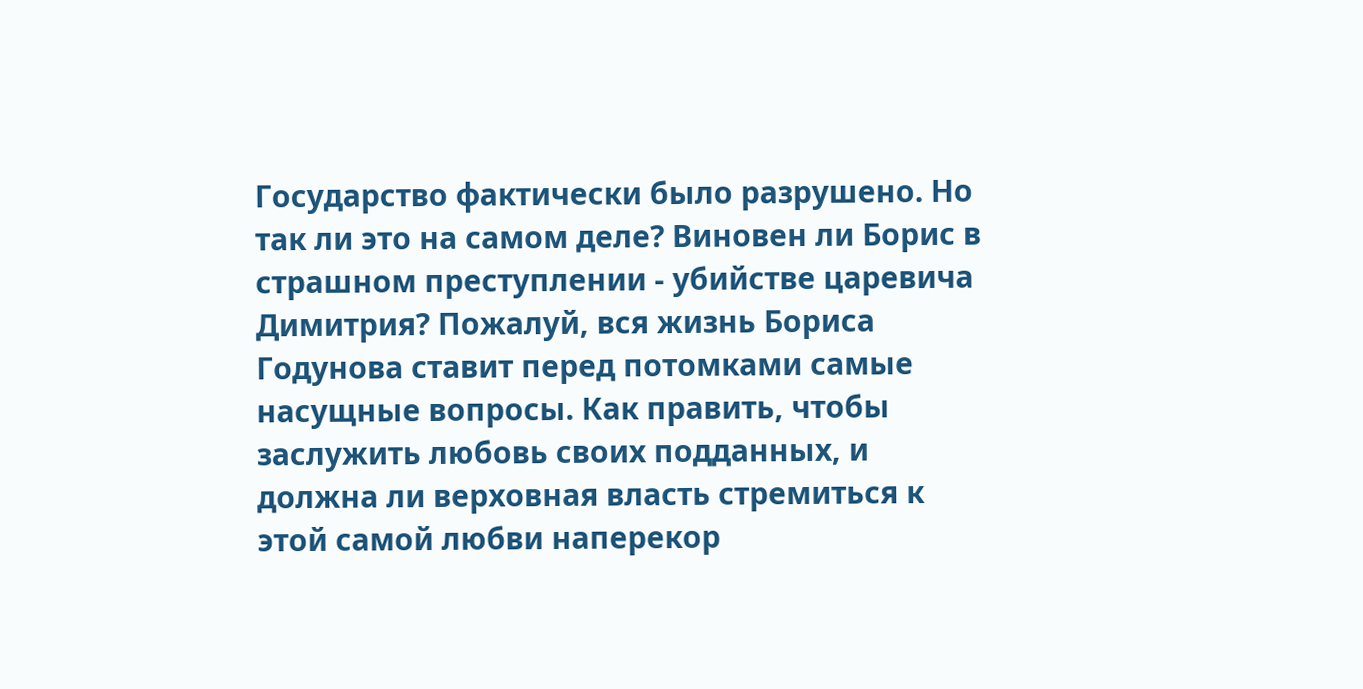Государство фактически было разрушено. Но так ли это на самом деле? Виновен ли Борис в страшном преступлении - убийстве царевича Димитрия? Пожалуй, вся жизнь Бориса Годунова ставит перед потомками самые насущные вопросы. Как править, чтобы заслужить любовь своих подданных, и должна ли верховная власть стремиться к этой самой любви наперекор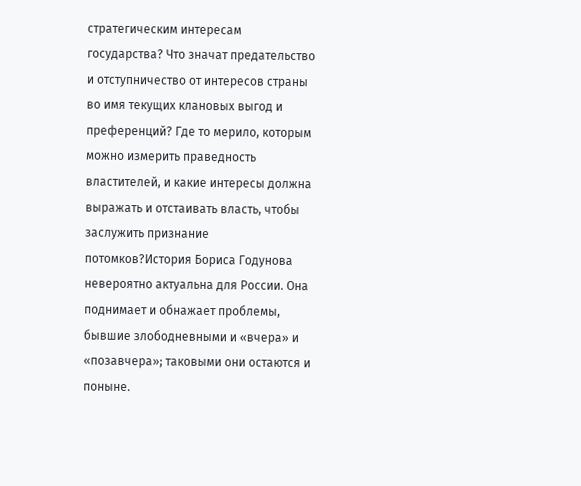стратегическим интересам государства? Что значат предательство и отступничество от интересов страны во имя текущих клановых выгод и преференций? Где то мерило, которым можно измерить праведность властителей, и какие интересы должна выражать и отстаивать власть, чтобы заслужить признание потомков?История Бориса Годунова невероятно актуальна для России. Она поднимает и обнажает проблемы, бывшие злободневными и «вчера» и «позавчера»; таковыми они остаются и поныне.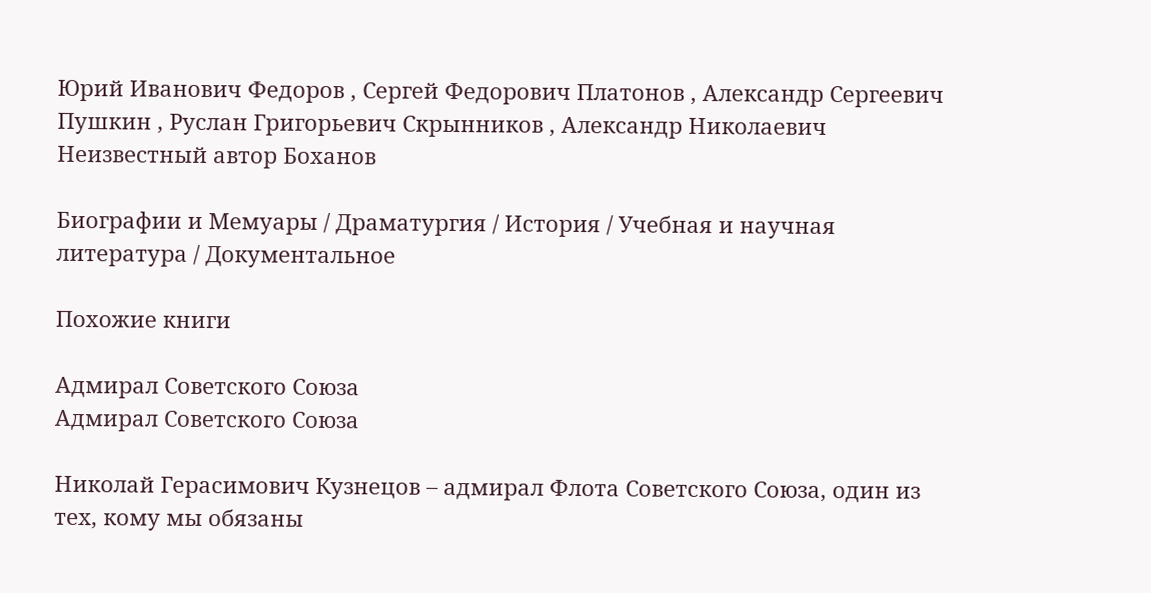Юрий Иванович Федоров , Сергей Федорович Платонов , Александр Сергеевич Пушкин , Руслан Григорьевич Скрынников , Александр Николаевич Неизвестный автор Боханов

Биографии и Мемуары / Драматургия / История / Учебная и научная литература / Документальное

Похожие книги

Адмирал Советского Союза
Адмирал Советского Союза

Николай Герасимович Кузнецов – адмирал Флота Советского Союза, один из тех, кому мы обязаны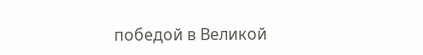победой в Великой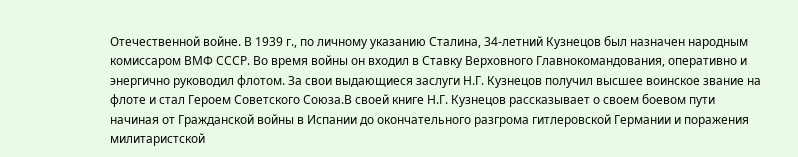Отечественной войне. В 1939 г., по личному указанию Сталина, 34-летний Кузнецов был назначен народным комиссаром ВМФ СССР. Во время войны он входил в Ставку Верховного Главнокомандования, оперативно и энергично руководил флотом. За свои выдающиеся заслуги Н.Г. Кузнецов получил высшее воинское звание на флоте и стал Героем Советского Союза.В своей книге Н.Г. Кузнецов рассказывает о своем боевом пути начиная от Гражданской войны в Испании до окончательного разгрома гитлеровской Германии и поражения милитаристской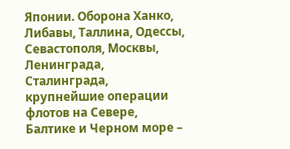Японии. Оборона Ханко, Либавы, Таллина, Одессы, Севастополя, Москвы, Ленинграда, Сталинграда, крупнейшие операции флотов на Севере, Балтике и Черном море –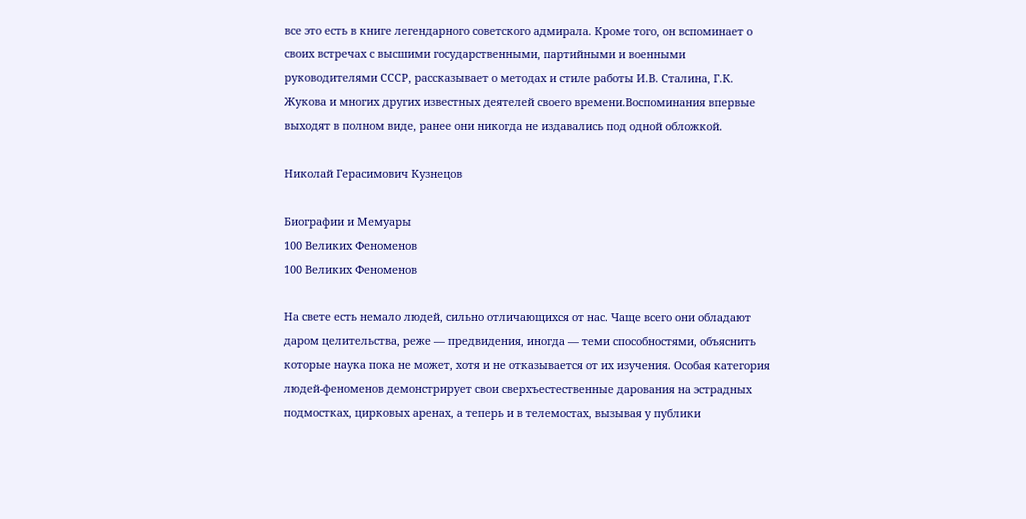все это есть в книге легендарного советского адмирала. Кроме того, он вспоминает о своих встречах с высшими государственными, партийными и военными руководителями СССР, рассказывает о методах и стиле работы И.В. Сталина, Г.К. Жукова и многих других известных деятелей своего времени.Воспоминания впервые выходят в полном виде, ранее они никогда не издавались под одной обложкой.

Николай Герасимович Кузнецов

Биографии и Мемуары
100 Великих Феноменов
100 Великих Феноменов

На свете есть немало людей, сильно отличающихся от нас. Чаще всего они обладают даром целительства, реже — предвидения, иногда — теми способностями, объяснить которые наука пока не может, хотя и не отказывается от их изучения. Особая категория людей-феноменов демонстрирует свои сверхъестественные дарования на эстрадных подмостках, цирковых аренах, а теперь и в телемостах, вызывая у публики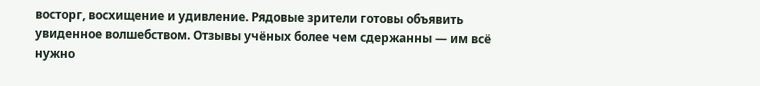восторг, восхищение и удивление. Рядовые зрители готовы объявить увиденное волшебством. Отзывы учёных более чем сдержанны — им всё нужно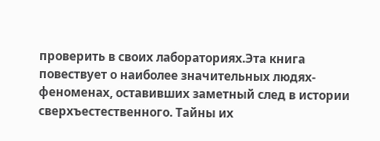проверить в своих лабораториях.Эта книга повествует о наиболее значительных людях-феноменах, оставивших заметный след в истории сверхъестественного. Тайны их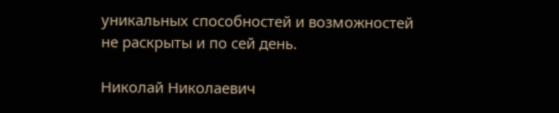уникальных способностей и возможностей не раскрыты и по сей день.

Николай Николаевич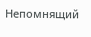Непомнящий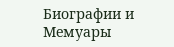Биографии и Мемуары